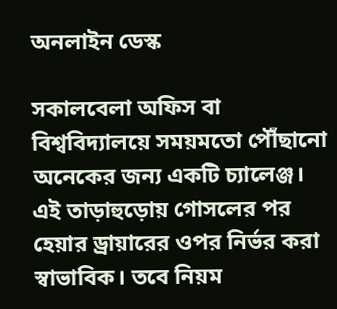অনলাইন ডেস্ক

সকালবেলা অফিস বা বিশ্ববিদ্যালয়ে সময়মতো পৌঁছানো অনেকের জন্য একটি চ্যালেঞ্জ। এই তাড়াহুড়োয় গোসলের পর হেয়ার ড্রায়ারের ওপর নির্ভর করা স্বাভাবিক। তবে নিয়ম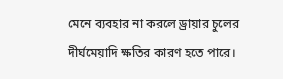মেনে ব্যবহার না করলে ড্রায়ার চুলের দীর্ঘমেয়াদি ক্ষতির কারণ হতে পারে।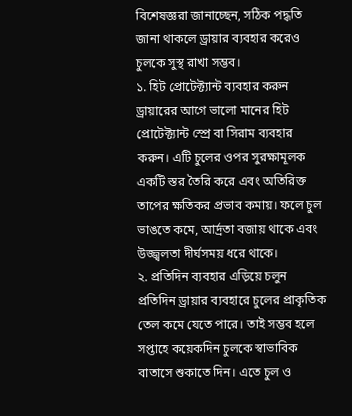বিশেষজ্ঞরা জানাচ্ছেন, সঠিক পদ্ধতি জানা থাকলে ড্রায়ার ব্যবহার করেও চুলকে সুস্থ রাখা সম্ভব।
১. হিট প্রোটেক্ট্যান্ট ব্যবহার করুন
ড্রায়ারের আগে ভালো মানের হিট প্রোটেক্ট্যান্ট স্প্রে বা সিরাম ব্যবহার করুন। এটি চুলের ওপর সুরক্ষামূলক একটি স্তর তৈরি করে এবং অতিরিক্ত তাপের ক্ষতিকর প্রভাব কমায়। ফলে চুল ভাঙতে কমে, আর্দ্রতা বজায় থাকে এবং উজ্জ্বলতা দীর্ঘসময় ধরে থাকে।
২. প্রতিদিন ব্যবহার এড়িয়ে চলুন
প্রতিদিন ড্রায়ার ব্যবহারে চুলের প্রাকৃতিক তেল কমে যেতে পারে। তাই সম্ভব হলে সপ্তাহে কয়েকদিন চুলকে স্বাভাবিক বাতাসে শুকাতে দিন। এতে চুল ও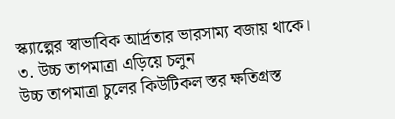স্ক্যাল্পের স্বাভাবিক আর্দ্রতার ভারসাম্য বজায় থাকে।
৩. উচ্চ তাপমাত্রা এড়িয়ে চলুন
উচ্চ তাপমাত্রা চুলের কিউটিকল স্তর ক্ষতিগ্রস্ত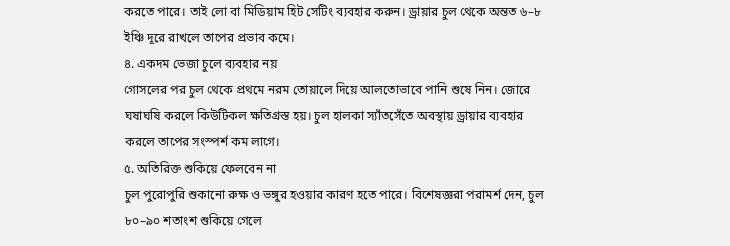করতে পারে। তাই লো বা মিডিয়াম হিট সেটিং ব্যবহার করুন। ড্রায়ার চুল থেকে অন্তত ৬–৮ ইঞ্চি দূরে রাখলে তাপের প্রভাব কমে।
৪. একদম ভেজা চুলে ব্যবহার নয়
গোসলের পর চুল থেকে প্রথমে নরম তোয়ালে দিয়ে আলতোভাবে পানি শুষে নিন। জোরে ঘষাঘষি করলে কিউটিকল ক্ষতিগ্রস্ত হয়। চুল হালকা স্যাঁতসেঁতে অবস্থায় ড্রায়ার ব্যবহার করলে তাপের সংস্পর্শ কম লাগে।
৫. অতিরিক্ত শুকিয়ে ফেলবেন না
চুল পুরোপুরি শুকানো রুক্ষ ও ভঙ্গুর হওয়ার কারণ হতে পারে। বিশেষজ্ঞরা পরামর্শ দেন, চুল ৮০–৯০ শতাংশ শুকিয়ে গেলে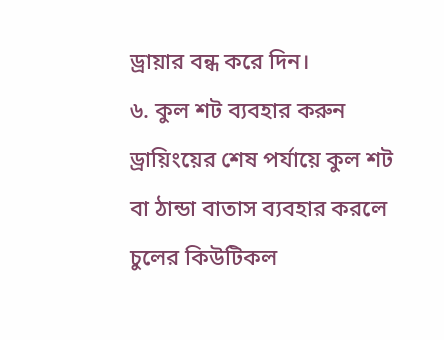ড্রায়ার বন্ধ করে দিন।
৬. কুল শট ব্যবহার করুন
ড্রায়িংয়ের শেষ পর্যায়ে কুল শট বা ঠান্ডা বাতাস ব্যবহার করলে চুলের কিউটিকল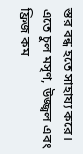স্তর বন্ধ হতে সাহায্য করে। এতে চুল মসৃণ, উজ্জ্বল এবং ফ্রিজ কম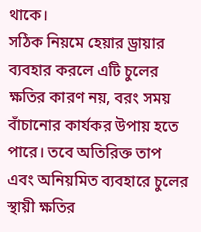থাকে।
সঠিক নিয়মে হেয়ার ড্রায়ার ব্যবহার করলে এটি চুলের ক্ষতির কারণ নয়, বরং সময় বাঁচানোর কার্যকর উপায় হতে পারে। তবে অতিরিক্ত তাপ এবং অনিয়মিত ব্যবহারে চুলের স্থায়ী ক্ষতির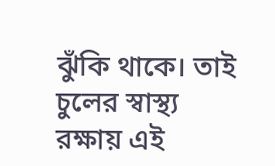ঝুঁকি থাকে। তাই চুলের স্বাস্থ্য রক্ষায় এই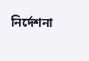নির্দেশনা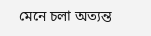মেনে চলা অত্যন্ত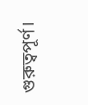গুরুত্বপূর্ণ।